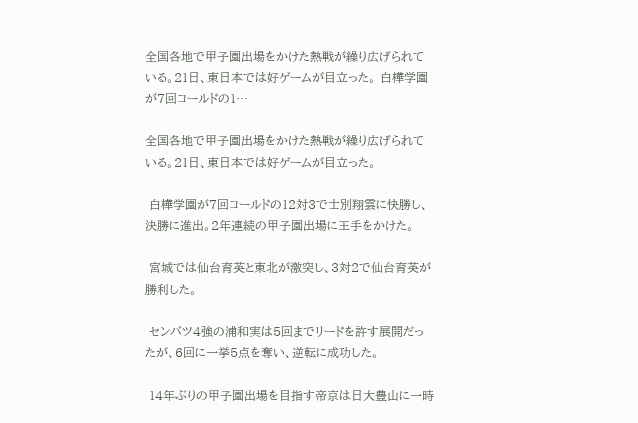全国各地で甲子園出場をかけた熱戦が繰り広げられている。21日、東日本では好ゲームが目立った。 白樺学園が7回コールドの1…

全国各地で甲子園出場をかけた熱戦が繰り広げられている。21日、東日本では好ゲームが目立った。

 白樺学園が7回コールドの12対3で士別翔雲に快勝し、決勝に進出。2年連続の甲子園出場に王手をかけた。

 宮城では仙台育英と東北が激突し、3対2で仙台育英が勝利した。

 センバツ4強の浦和実は5回までリードを許す展開だったが、6回に一挙5点を奪い、逆転に成功した。

 14年ぶりの甲子園出場を目指す帝京は日大豊山に一時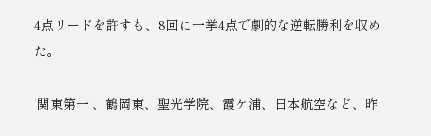4点リードを許すも、8回に一挙4点で劇的な逆転勝利を収めた。

 関東第一 、鶴岡東、聖光学院、霞ケ浦、日本航空など、昨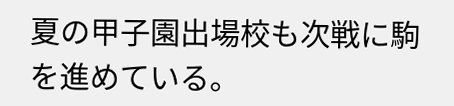夏の甲子園出場校も次戦に駒を進めている。